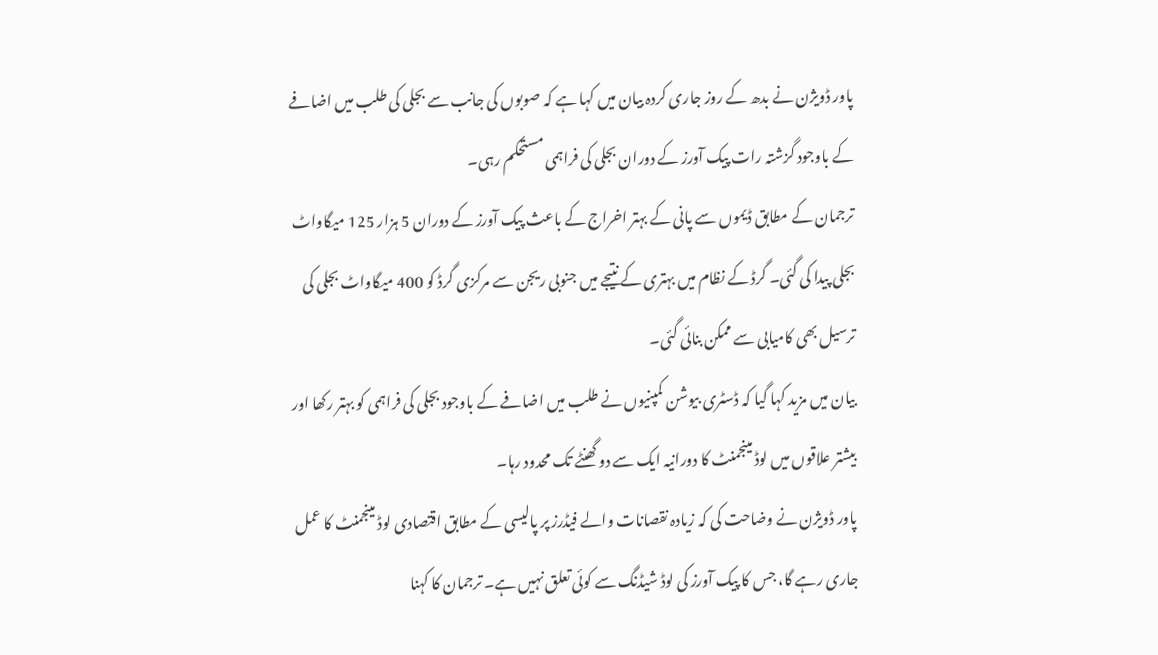پاور ڈویژن نے بدھ کے روز جاری کردہ بیان میں کہا ہے کہ صوبوں کی جانب سے بجلی کی طلب میں اضافے کے باوجود گزشتہ رات پیک آورز کے دوران بجلی کی فراہمی مستحکم رہی۔
ترجمان کے مطابق ڈیموں سے پانی کے بہتر اخراج کے باعث پیک آورز کے دوران 5 ہزار 125 میگاواٹ بجلی پیدا کی گئی۔ گرڈ کے نظام میں بہتری کے نتیجے میں جنوبی ریجن سے مرکزی گرڈ کو 400 میگاواٹ بجلی کی ترسیل بھی کامیابی سے ممکن بنائی گئی۔
بیان میں مزید کہا گیا کہ ڈسٹری بیوشن کمپنیوں نے طلب میں اضافے کے باوجود بجلی کی فراہمی کو بہتر رکھا اور بیشتر علاقوں میں لوڈ مینجمنٹ کا دورانیہ ایک سے دو گھنٹے تک محدود رہا۔
پاور ڈویژن نے وضاحت کی کہ زیادہ نقصانات والے فیڈرز پر پالیسی کے مطابق اقتصادی لوڈ مینجمنٹ کا عمل جاری رہے گا، جس کا پیک آورز کی لوڈ شیڈنگ سے کوئی تعلق نہیں ہے۔ ترجمان کا کہنا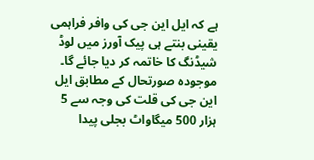ہے کہ ایل این جی کی وافر فراہمی یقینی بنتے ہی پیک آورز میں لوڈ شیڈنگ کا خاتمہ کر دیا جائے گا۔
موجودہ صورتحال کے مطابق ایل این جی کی قلت کی وجہ سے 5 ہزار 500 میگاواٹ بجلی پیدا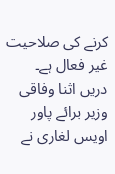کرنے کی صلاحیت غیر فعال ہے۔
دریں اثنا وفاقی وزیر برائے پاور اویس لغاری نے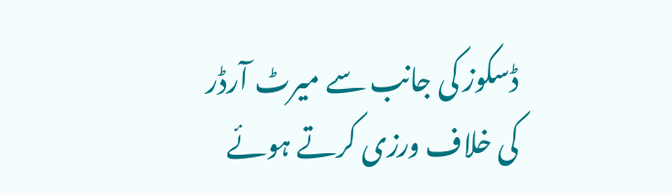ڈسکوز کی جانب سے میرٹ آرڈر کی خلاف ورزی کرتے ہوئے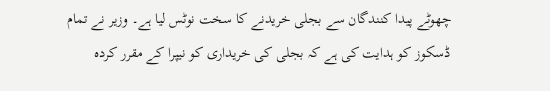چھوٹے پیدا کنندگان سے بجلی خریدنے کا سخت نوٹس لیا ہے۔ وزیر نے تمام ڈسکوز کو ہدایت کی ہے کہ بجلی کی خریداری کو نیپرا کے مقرر کردہ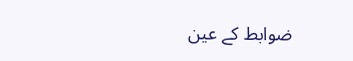ضوابط کے عین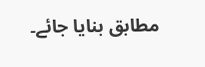مطابق بنایا جائے۔